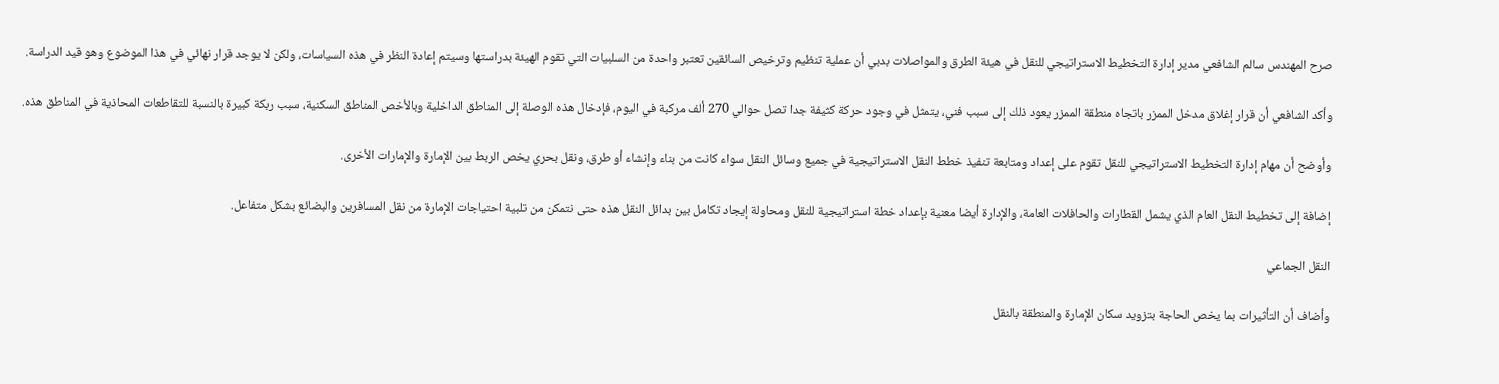صرح المهندس سالم الشافعي مدير إدارة التخطيط الاستراتيجي للنقل في هيئة الطرق والمواصلات بدبي أن عملية تنظيم وترخيص السائقين تعتبر واحدة من السلبيات التي تقوم الهيئة بدراستها وسيتم إعادة النظر في هذه السياسات، ولكن لا يوجد قرار نهائي في هذا الموضوع وهو قيد الدراسة.

وأكد الشافعي أن قرار إغلاق مدخل الممزر باتجاه منطقة الممزر يعود ذلك إلى سبب فني، يتمثل في وجود حركة كثيفة جدا تصل حوالي 270 ألف مركبة في اليوم، فإدخال هذه الوصلة إلى المناطق الداخلية وبالأخص المناطق السكنية، سبب ربكة كبيرة بالنسبة للتقاطعات المحاذية في المناطق هذه.

وأوضح أن مهام إدارة التخطيط الاستراتيجي للنقل تقوم على إعداد ومتابعة تنفيذ خطط النقل الاستراتيجية في جميع وسائل النقل سواء كانت من بناء وإنشاء أو طرق، ونقل بحري يخص الربط بين الإمارة والإمارات الأخرى.

إضافة إلى تخطيط النقل العام الذي يشمل القطارات والحافلات العامة، والإدارة أيضا معنية بإعداد خطة استراتيجية للنقل ومحاولة إيجاد تكامل بين بدائل النقل هذه حتى نتمكن من تلبية احتياجات الإمارة من نقل المسافرين والبضائع بشكل متفاعل.

النقل الجماعي

وأضاف أن التأثيرات بما يخص الحاجة بتزويد سكان الإمارة والمنطقة بالنقل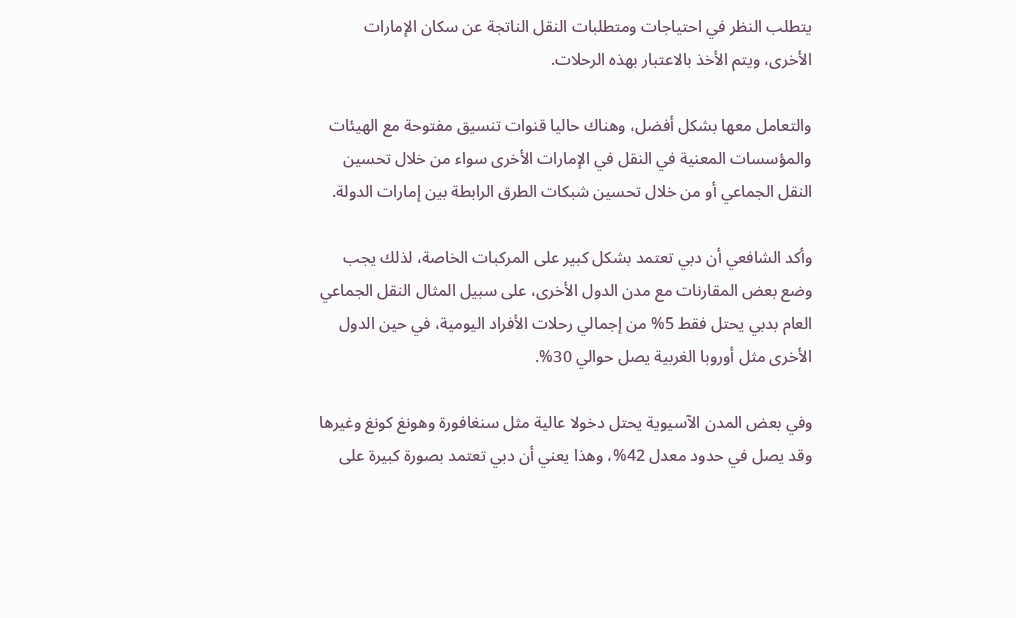يتطلب النظر في احتياجات ومتطلبات النقل الناتجة عن سكان الإمارات الأخرى، ويتم الأخذ بالاعتبار بهذه الرحلات.

والتعامل معها بشكل أفضل، وهناك حاليا قنوات تنسيق مفتوحة مع الهيئات والمؤسسات المعنية في النقل في الإمارات الأخرى سواء من خلال تحسين النقل الجماعي أو من خلال تحسين شبكات الطرق الرابطة بين إمارات الدولة.

وأكد الشافعي أن دبي تعتمد بشكل كبير على المركبات الخاصة، لذلك يجب وضع بعض المقارنات مع مدن الدول الأخرى، على سبيل المثال النقل الجماعي العام بدبي يحتل فقط 5% من إجمالي رحلات الأفراد اليومية، في حين الدول الأخرى مثل أوروبا الغربية يصل حوالي 30%.

وفي بعض المدن الآسيوية يحتل دخولا عالية مثل سنغافورة وهونغ كونغ وغيرها وقد يصل في حدود معدل 42%، وهذا يعني أن دبي تعتمد بصورة كبيرة على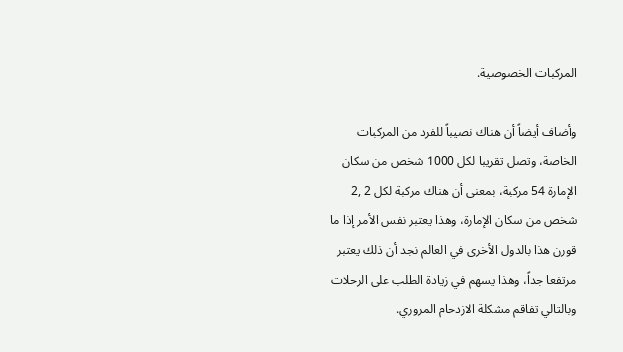المركبات الخصوصية.

وأضاف أيضاً أن هناك نصيباً للفرد من المركبات الخاصة، وتصل تقريبا لكل 1000 شخص من سكان الإمارة 54 مركبة، بمعنى أن هناك مركبة لكل 2 ,2 شخص من سكان الإمارة، وهذا يعتبر نفس الأمر إذا ما قورن هذا بالدول الأخرى في العالم نجد أن ذلك يعتبر مرتفعا جداً، وهذا يسهم في زيادة الطلب على الرحلات وبالتالي تفاقم مشكلة الازدحام المروري.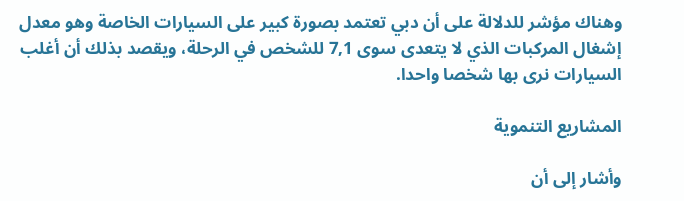وهناك مؤشر للدلالة على أن دبي تعتمد بصورة كبير على السيارات الخاصة وهو معدل إشغال المركبات الذي لا يتعدى سوى 7,1 للشخص في الرحلة، ويقصد بذلك أن أغلب السيارات نرى بها شخصا واحدا.

المشاريع التنموية

وأشار إلى أن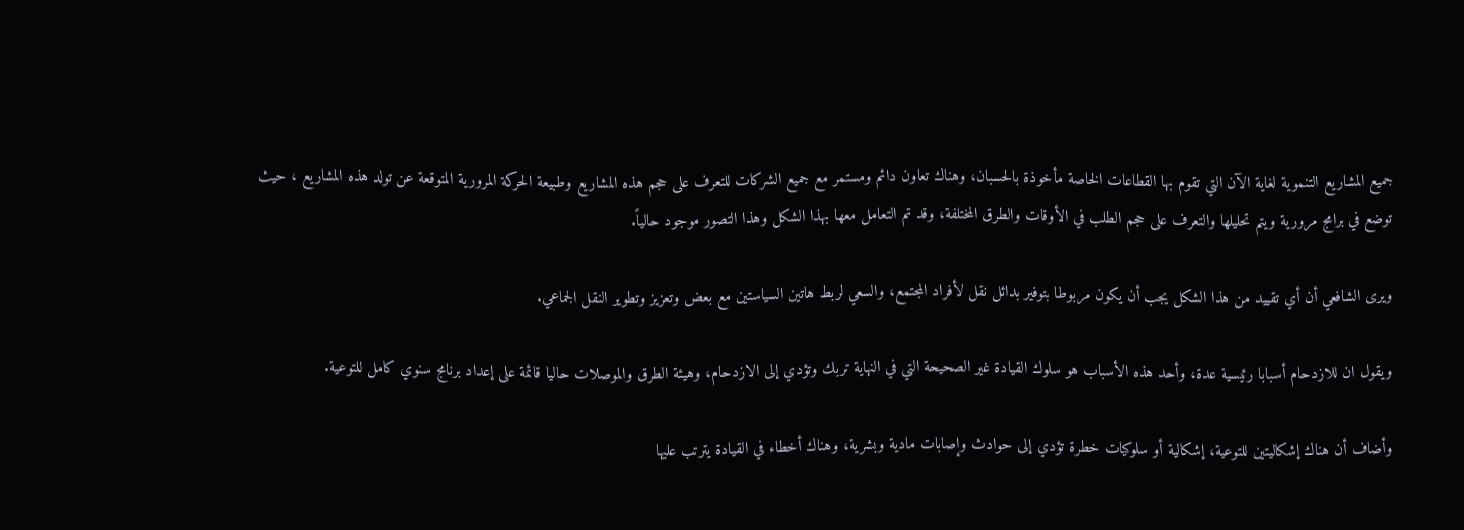جميع المشاريع التنموية لغاية الآن التي تقوم بها القطاعات الخاصة مأخوذة بالحسبان، وهناك تعاون دائم ومستمر مع جميع الشركات للتعرف على حجم هذه المشاريع وطبيعة الحركة المرورية المتوقعة عن تولد هذه المشاريع ، حيث توضع في برامج مرورية ويتم تحليلها والتعرف على حجم الطلب في الأوقات والطرق المختلفة، وقد تم التعامل معها بهذا الشكل وهذا التصور موجود حالياً.

ويرى الشافعي أن أي تقييد من هذا الشكل يجب أن يكون مربوطا بتوفير بدائل نقل لأفراد المجتمع، والسعي لربط هاتين السياستين مع بعض وتعزيز وتطوير النقل الجماعي.

ويقول ان للازدحام أسبابا رئيسية عدة، وأحد هذه الأسباب هو سلوك القيادة غير الصحيحة التي في النهاية تربك وتؤدي إلى الازدحام، وهيئة الطرق والموصلات حاليا قائمة على إعداد برنامج سنوي كامل للتوعية.

وأضاف أن هناك إشكاليتين للتوعية، إشكالية أو سلوكيات خطرة تؤدي إلى حوادث وإصابات مادية وبشرية، وهناك أخطاء في القيادة يترتب عليها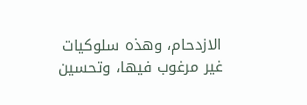الازدحام، وهذه سلوكيات غير مرغوب فيها، وتحسين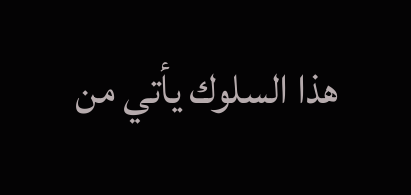هذا السلوك يأتي من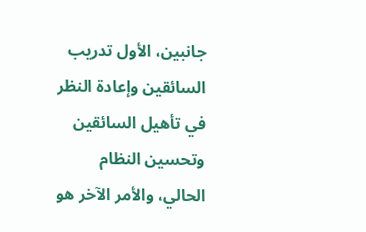جانبين، الأول تدريب السائقين وإعادة النظر في تأهيل السائقين وتحسين النظام الحالي، والأمر الآخر هو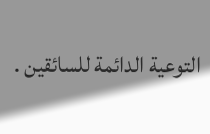التوعية الدائمة للسائقين .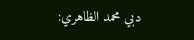دبي محمد الظاهري: